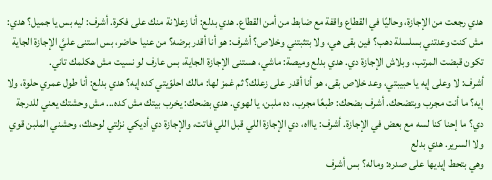هدي رجعت من الإجازة، وحاليًا في القطاع واقفة مع ضابط من أمن القطاع. هدي بدلع: أنا زعلانة منك على فكرة. أشرف: ليه بس يا جميل؟ هدي: مش كنت وعدتني بسلسلة دهب؟ فين بقى هي، ولا بتثبتني وخلاص؟ أشرف: هو أنا أقدر برضه؟ من عنيا حاضر، بس استنى عليَّ الإجازة الجاية تكون قبضت المرتب، وبلاش الإجازة دي. هدي بدلع وميصة: ماشي، هستنى الإجازة الجاية، بس عارف لو نسيت مش هكلمك تاني.
أشرف: لا وعلى إيه يا حبيبتي، وعد خلاص بقى، هو أنا أقدر على زعلك؟ ثم غمز لها: مالك احلوّيتي كده إيه؟ هدي بدلع: أنا طول عمري حلوة، ولا إيه؟ ما أنت مجرب وبتضحك. أشرف بضحك: طبعًا مجرب، ده ملبن، يا لهوي. هدي بضحك: يخرب بيتك مش كده... مش وحشتك يعني للدرجة دي؟ ما إحنا كنا لسه مع بعض في الإجازة. أشرف: ياااه، دي الإجازة اللي قبل اللي فاتت، والإجازة دي أديكي نزلتي لوحدك، وحشني الملبن قوي ولا السرير. هدي بدلع
وهي بتحط إيديها على صدره: وماله؟ بس أشرف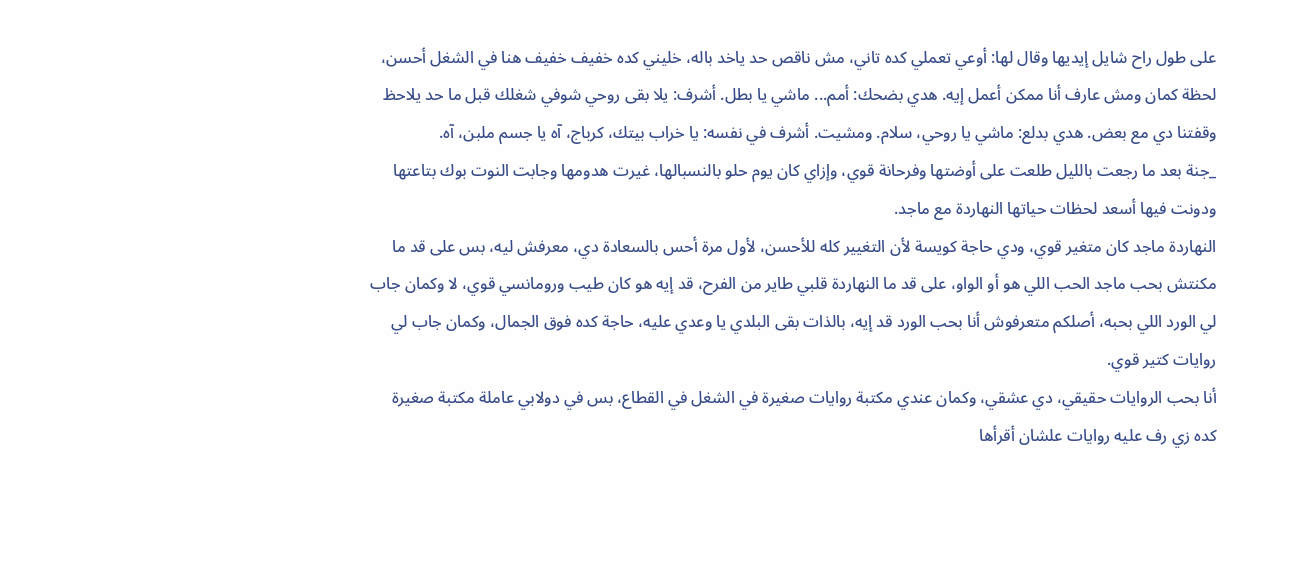على طول راح شايل إيديها وقال لها: أوعي تعملي كده تاني، مش ناقص حد ياخد باله، خليني كده خفيف خفيف هنا في الشغل أحسن، لحظة كمان ومش عارف أنا ممكن أعمل إيه. هدي بضحك: أمم... ماشي يا بطل. أشرف: يلا بقى روحي شوفي شغلك قبل ما حد يلاحظ وقفتنا دي مع بعض. هدي بدلع: ماشي يا روحي، سلام. ومشيت. أشرف في نفسه: يا خراب بيتك، كرباج، آه يا جسم ملبن، آه.
_جنة بعد ما رجعت بالليل طلعت على أوضتها وفرحانة قوي، وإزاي كان يوم حلو بالنسبالها، غيرت هدومها وجابت النوت بوك بتاعتها ودونت فيها أسعد لحظات حياتها النهاردة مع ماجد.
النهاردة ماجد كان متغير قوي، ودي حاجة كويسة لأن التغيير كله للأحسن، لأول مرة أحس بالسعادة دي، معرفش ليه، بس على قد ما مكنتش بحب ماجد الحب اللي هو أو الواو، على قد ما النهاردة قلبي طاير من الفرح، قد إيه هو كان طيب ورومانسي قوي، لا وكمان جاب لي الورد اللي بحبه، أصلكم متعرفوش أنا بحب الورد قد إيه، بالذات بقى البلدي يا وعدي عليه، حاجة كده فوق الجمال، وكمان جاب لي روايات كتير قوي.
أنا بحب الروايات حقيقي، دي عشقي، وكمان عندي مكتبة روايات صغيرة في الشغل في القطاع، بس في دولابي عاملة مكتبة صغيرة كده زي رف عليه روايات علشان أقرأها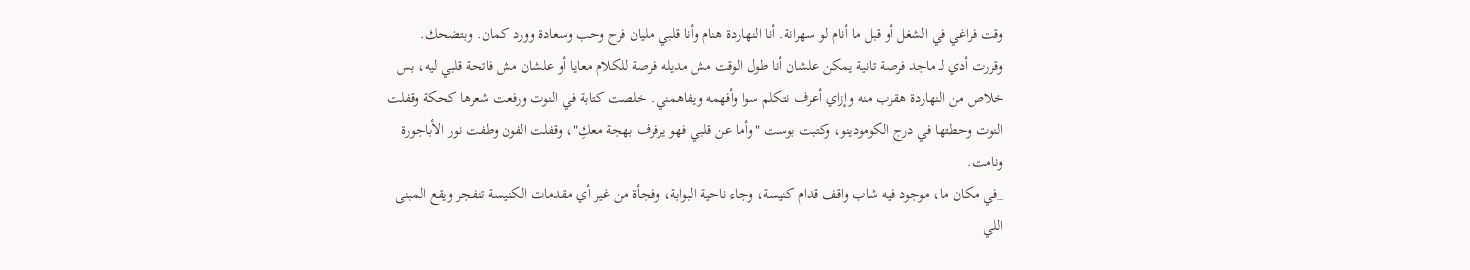وقت فراغي في الشغل أو قبل ما أنام لو سهرانة. أنا النهاردة هنام وأنا قلبي مليان فرح وحب وسعادة وورد كمان. وبتضحك.
وقررت أدي لـ ماجد فرصة تانية يمكن علشان أنا طول الوقت مش مديله فرصة للكلام معايا أو علشان مش فاتحة قلبي ليه، بس خلاص من النهاردة هقرب منه وإزاي أعرف نتكلم سوا وأفهمه ويفاهمني. خلصت كتابة في النوت ورفعت شعرها كحكة وقفلت النوت وحطتها في درج الكومودينو، وكتبت بوست "وأما عن قلبي فهو يرفرف بهجة معكِ"، وقفلت الفون وطفت نور الأباجورة ونامت.
_في مكان ما، موجود فيه شاب واقف قدام كنيسة، وجاء ناحية البوابة، وفجأة من غير أي مقدمات الكنيسة تنفجر ويقع المبنى اللي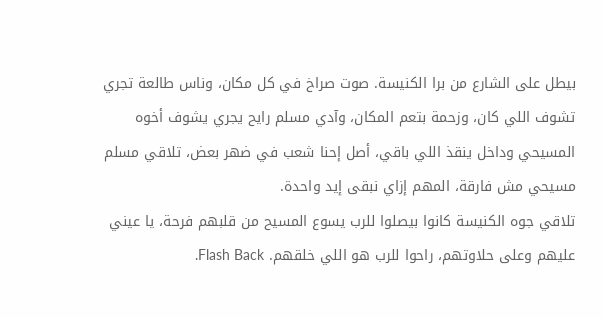بيطل على الشارع من برا الكنيسة. صوت صراخ في كل مكان، وناس طالعة تجري تشوف اللي كان، وزحمة بتعم المكان، وآدي مسلم رايح يجري يشوف أخوه المسيحي وداخل ينقذ اللي باقي، أصل إحنا شعب في ضهر بعض، تلاقي مسلم مسيحي مش فارقة، المهم إزاي نبقى إيد واحدة.
تلاقي جوه الكنيسة كانوا بيصلوا للرب يسوع المسيح من قلبهم فرحة، يا عيني عليهم وعلى حلاوتهم، راحوا للرب هو اللي خلقهم. Flash Back.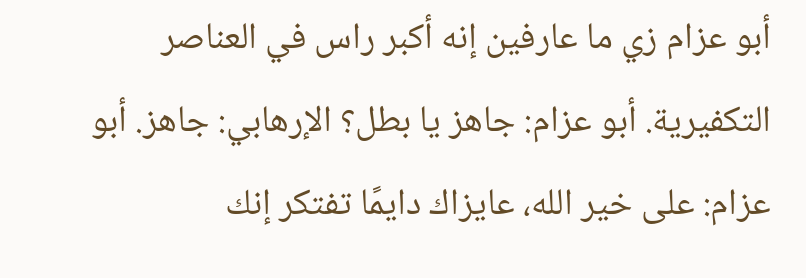أبو عزام زي ما عارفين إنه أكبر راس في العناصر التكفيرية. أبو عزام: جاهز يا بطل؟ الإرهابي: جاهز. أبو عزام: على خير الله، عايزاك دايمًا تفتكر إنك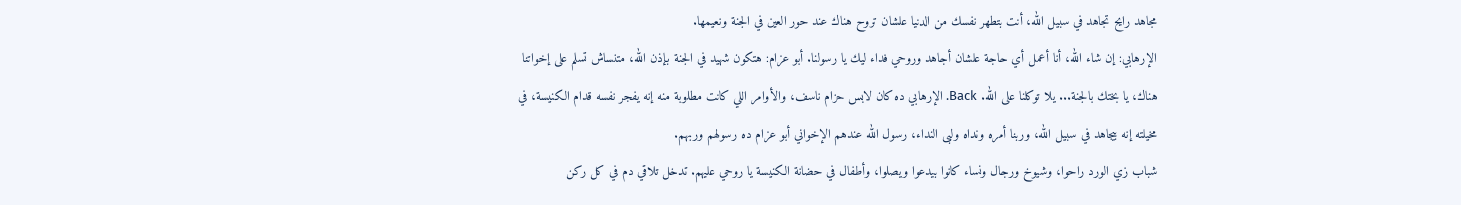مجاهد رايح تجاهد في سبيل الله، أنت بتطهر نفسك من الدنيا علشان تروح هناك عند حور العين في الجنة ونعيمها.
الإرهابي: إن شاء الله، أنا أعمل أي حاجة علشان أجاهد وروحي فداء ليك يا رسولنا. أبو عزام: هتكون شهيد في الجنة بإذن الله، متنساش تسلم على إخواتنا هناك، يا بختك بالجنة... يلا توكلنا على الله. Back. الإرهابي ده كان لابس حزام ناسف، والأوامر اللي كانت مطلوبة منه إنه يفجر نفسه قدام الكنيسة، في مخيلته إنه بيجاهد في سبيل الله، وربنا أمره ونداه ولبى النداء، رسول الله عندهم الإخواني أبو عزام ده رسولهم وربهم.
شباب زي الورد راحوا، وشيوخ ورجال ونساء كانوا بيدعوا ويصلوا، وأطفال في حضانة الكنيسة يا روحي عليهم. تدخل تلاقي دم في كل ركن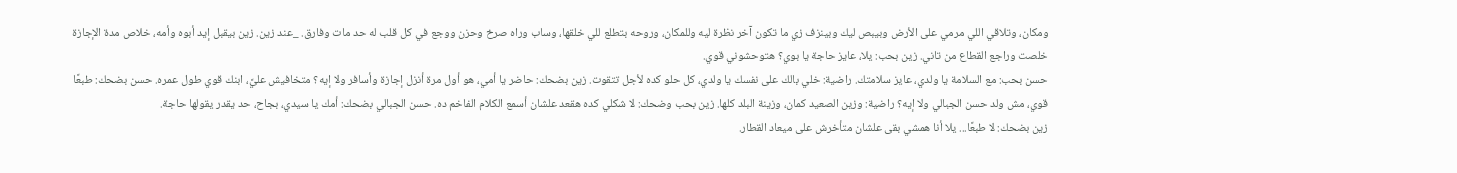ومكان، وتلاقي اللي مرمي على الأرض وبيبص ليك وبينزف زي ما تكون آخر نظرة ليه وللمكان، وروحه بتطلع للي خلقها، وساب وراه صرخ وحزن ووجع في كل قلب له حد مات وفارق. _عند زين. زين بيقبل إيد أبوه وأمه، خلاص مدة الإجازة خلصت وراجع القطاع من تاني. زين بحب: يلا، عايز حاجة يا بوي؟ هتوحشوني قوي.
حسن بحب: مع السلامة يا ولدي، عايز سلامتك. راضية: خلي بالك على نفسك يا ولدي، كل حلو كده لأجل تتقوت. زين بضحك: حاضر يا أمي، هو أول مرة أنزل إجازة وأسافر ولا إيه؟ متخافيش عليَّ، ابنك قوي طول عمره. حسن بضحك: طبعًا قوي، مش ولد حسن الجبالي ولا إيه؟ راضية: وزين الصعيد كمان، وزينة البلد كلها. زين بحب وضحك: لا شكلي كده هقعد علشان أسمع الكلام الفاخم ده. حسن الجبالي بضحك: أمك يا سيدي، بجاح، حد يقدر يقولها حاجة.
زين بضحك: لا طبعًا... يلا أنا همشي بقى علشان متأخرش على ميعاد القطار.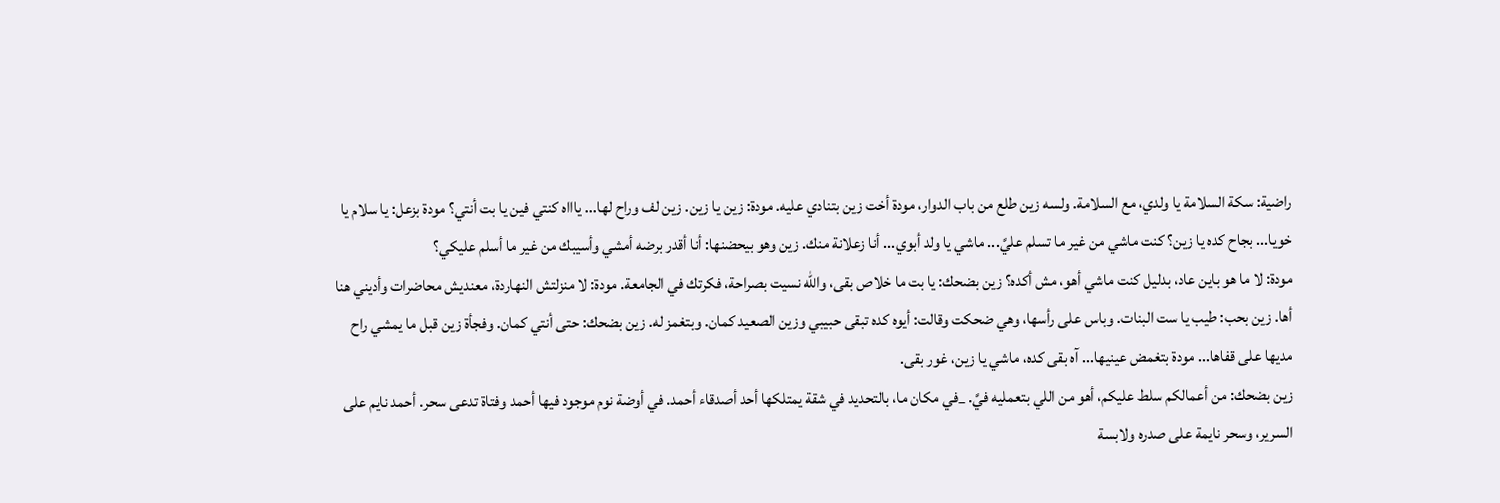راضية: سكة السلامة يا ولدي، مع السلامة. ولسه زين طلع من باب الدوار، مودة أخت زين بتنادي عليه. مودة: زين يا زين. زين لف وراح لها... ياااه كنتي فين يا بت أنتي؟ مودة بزعل: يا سلام يا خويا... بجاح كده يا زين؟ كنت ماشي من غير ما تسلم عليَّ... ماشي يا ولد أبوي... أنا زعلانة منك. زين وهو بيحضنها: أنا أقدر برضه أمشي وأسيبك من غير ما أسلم عليكي؟
مودة: لا ما هو باين عاد، بدليل كنت ماشي أهو، مش أكده؟ زين بضحك: يا بت ما خلاص بقى، والله نسيت بصراحة، فكرتك في الجامعة. مودة: لا منزلتش النهاردة، معنديش محاضرات وأديني هنا أها. زين بحب: طيب يا ست البنات. وباس على رأسها، وهي ضحكت وقالت: أيوه كده تبقى حبيبي وزين الصعيد كمان. وبتغمز له. زين بضحك: حتى أنتي كمان. وفجأة زين قبل ما يمشي راح مديها على قفاها... مودة بتغمض عينيها... آه بقى كده، ماشي يا زين، غور بقى.
زين بضحك: من أعمالكم سلط عليكم، أهو من اللي بتعمليه فيَّ. _في مكان ما، بالتحديد في شقة يمتلكها أحد أصدقاء أحمد. في أوضة نوم موجود فيها أحمد وفتاة تدعى سحر. أحمد نايم على السرير، وسحر نايمة على صدره ولابسة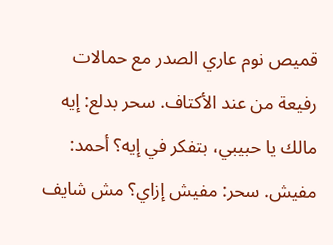قميص نوم عاري الصدر مع حمالات رفيعة من عند الأكتاف. سحر بدلع: إيه مالك يا حبيبي، بتفكر في إيه؟ أحمد: مفيش. سحر: مفيش إزاي؟ مش شايف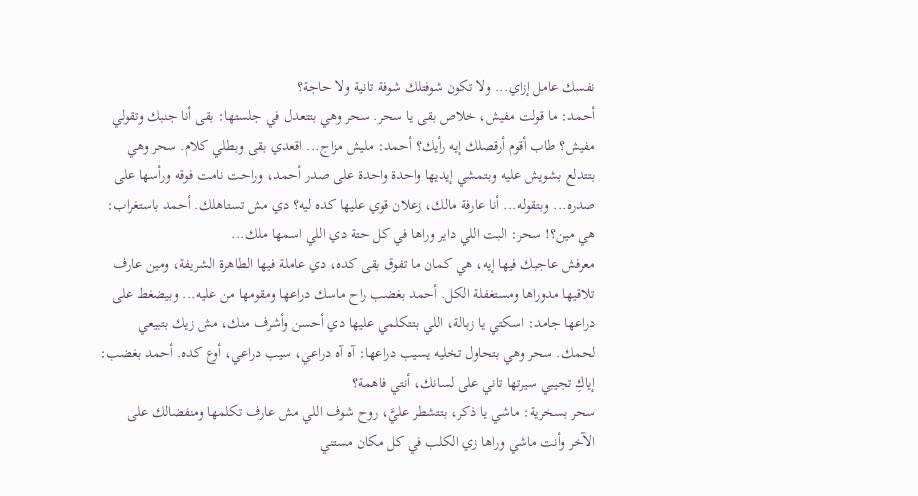نفسك عامل إزاي... ولا تكون شوفتلك شوفة تانية ولا حاجة؟
أحمد: ما قولت مفيش، خلاص بقى يا سحر. سحر وهي بتتعدل في جلستها: بقى أنا جنبك وتقولي مفيش؟ طاب أقوم أرقصلك إيه رأيك؟ أحمد: مليش مزاج... اقعدي بقى وبطلي كلام. سحر وهي بتتدلع بشويش عليه وبتمشي إيديها واحدة واحدة على صدر أحمد، وراحت نامت فوقه ورأسها على صدره... وبتقوله... أنا عارفة مالك، زعلان قوي عليها كده ليه؟ دي مش تستاهلك. أحمد باستغراب: هي مين؟! سحر: البت اللي داير وراها في كل حتة دي اللي اسمها ملك...
معرفش عاجبك فيها إيه، هي كمان ما تفوق بقى كده، دي عاملة فيها الطاهرة الشريفة، ومين عارف تلاقيها مدوراها ومستغفلة الكل. أحمد بغضب راح ماسك دراعها ومقومها من عليه... وبيضغط على دراعها جامد: اسكتي يا زبالة، اللي بتتكلمي عليها دي أحسن وأشرف منك، مش زيك بتبيعي لحمك. سحر وهي بتحاول تخليه يسيب دراعها: آه آه دراعي، سيب دراعي، أوع كده. أحمد بغضب: إياكِ تجيبي سيرتها تاني على لسانك، أنتي فاهمة؟
سحر بسخرية: ماشي يا ذكر، بتتشطر عليَّ، روح شوف اللي مش عارف تكلمها ومنفضالك على الآخر وأنت ماشي وراها زي الكلب في كل مكان مستني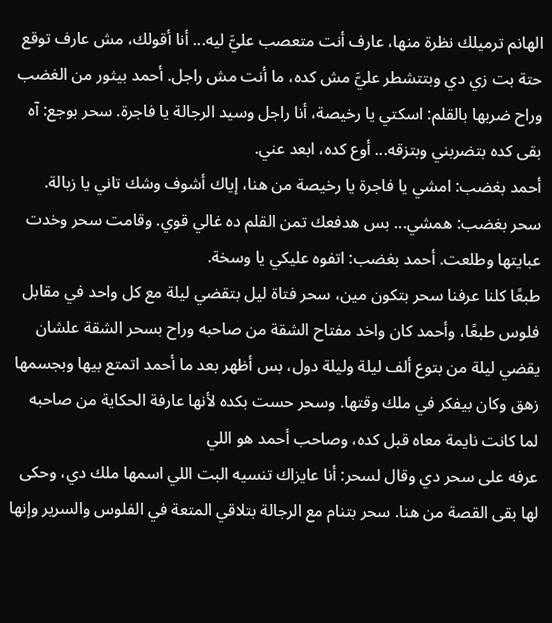الهانم ترميلك نظرة منها، عارف أنت متعصب عليَّ ليه... أنا أقولك، مش عارف توقع حتة بت زي دي وبتتشطر عليَّ مش كده، ما أنت مش راجل. أحمد بيثور من الغضب وراح ضربها بالقلم: اسكتي يا رخيصة، أنا راجل وسيد الرجالة يا فاجرة. سحر بوجع: آه بقى كده بتضربني وبتزقه... أوع كده، ابعد عني.
أحمد بغضب: امشي يا فاجرة يا رخيصة من هنا، إياك أشوف وشك تاني يا زبالة. سحر بغضب: همشي... بس هدفعك تمن القلم ده غالي قوي. وقامت سحر وخدت عبايتها وطلعت. أحمد بغضب: اتفوه عليكي يا وسخة.
طبعًا كلنا عرفنا سحر بتكون مين، سحر فتاة ليل بتقضي ليلة مع كل واحد في مقابل فلوس طبعًا، وأحمد كان واخد مفتاح الشقة من صاحبه وراح بسحر الشقة علشان يقضي ليلة من بتوع ألف ليلة وليلة دول، بس أظهر بعد ما أحمد اتمتع بيها وبجسمها زهق وكان بيفكر في ملك وقتها. وسحر حست بكده لأنها عارفة الحكاية من صاحبه لما كانت نايمة معاه قبل كده، وصاحب أحمد هو اللي
عرفه على سحر دي وقال لسحر: أنا عايزاك تنسيه البت اللي اسمها ملك دي، وحكى لها بقى القصة من هنا. سحر بتنام مع الرجالة بتلاقي المتعة في الفلوس والسرير وإنها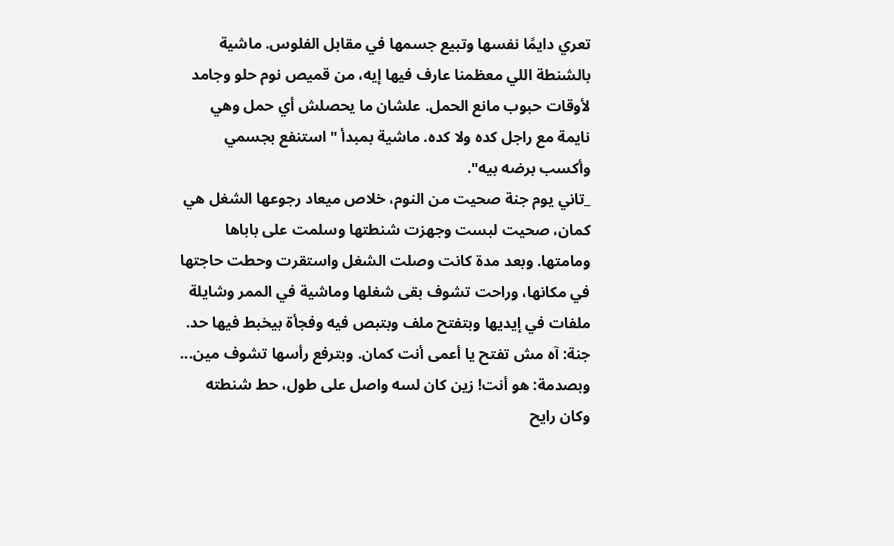تعري دايمًا نفسها وتبيع جسمها في مقابل الفلوس. ماشية بالشنطة اللي معظمنا عارف فيها إيه، من قميص نوم حلو وجامد لأوقات حبوب مانع الحمل. علشان ما يحصلش أي حمل وهي نايمة مع راجل كده ولا كده. ماشية بمبدأ "استنفع بجسمي وأكسب برضه بيه".
_تاني يوم جنة صحيت من النوم، خلاص ميعاد رجوعها الشغل هي كمان، صحيت لبست وجهزت شنطتها وسلمت على باباها ومامتها. وبعد مدة كانت وصلت الشغل واستقرت وحطت حاجتها في مكانها، وراحت تشوف بقى شغلها وماشية في الممر وشايلة ملفات في إيديها وبتفتح ملف وبتبص فيه وفجأة بيخبط فيها حد. جنة: آه مش تفتح يا أعمى أنت كمان. وبترفع رأسها تشوف مين... وبصدمة: هو أنت! زين كان لسه واصل على طول، حط شنطته وكان رايح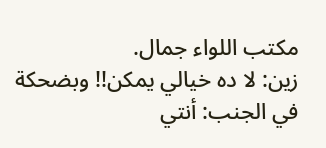مكتب اللواء جمال.
زين: لا ده خيالي يمكن!! وبضحكة في الجنب: أنتي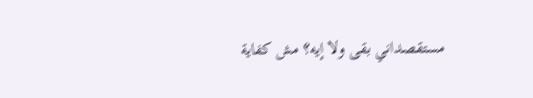مستقصداني بقى ولا إيه؟ مش كفاية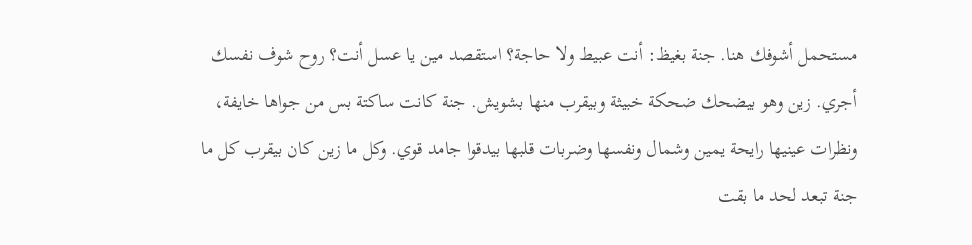مستحمل أشوفك هنا. جنة بغيظ: أنت عبيط ولا حاجة؟ استقصد مين يا عسل أنت؟ روح شوف نفسك أجري. زين وهو بيضحك ضحكة خبيثة وبيقرب منها بشويش. جنة كانت ساكتة بس من جواها خايفة، ونظرات عينيها رايحة يمين وشمال ونفسها وضربات قلبها بيدقوا جامد قوي. وكل ما زين كان بيقرب كل ما جنة تبعد لحد ما بقت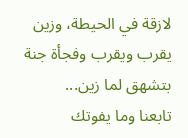لازقة في الحيطة، وزين يقرب ويقرب وفجأة جنة بتشهق لما زين...
تابعنا وما يفوتك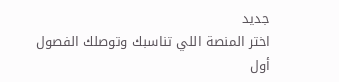جديد
اختر المنصة اللي تناسبك وتوصلك الفصول أول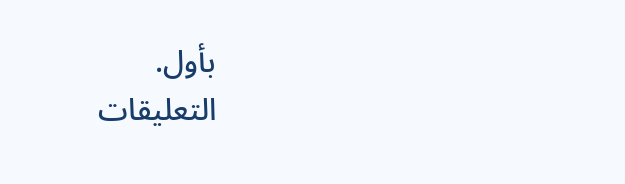بأول.
التعليقات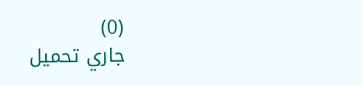(0)
جاري تحميل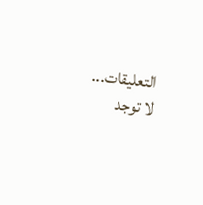التعليقات...
لا توجد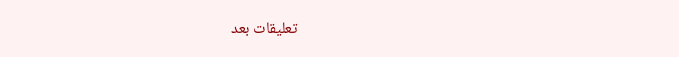تعليقات بعد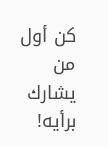كن أول من يشارك برأيه!